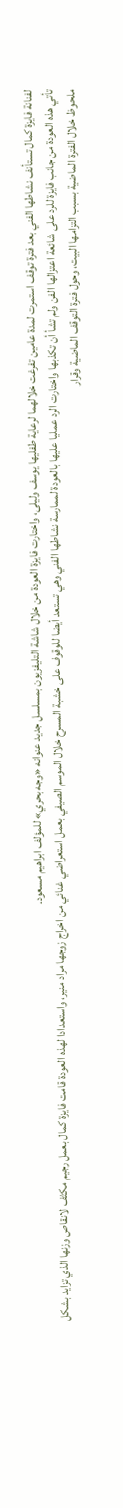لفنانة فايزة كمال تستأنف نشاطها الفني بعد فترة توقف استمرت لمدة عامين تفرغت خلالهما لرعاية طفليها يوسف وليلى، واختارت فايزة العودة من خلال شاشة التليفزيون بمسلسل جديد عنوانه «وجه بحري» للمؤلف ابراهيم مسعود.
تأتي هذه العودة من جانب فايزة للرد على شائعة اعتزالها الفن ولم تشأ أن تكذبها واختارت الرد عمليا عليها بالعودة لممارسة نشاطها الفني وهي تستعد أيضا للوقوف على خشبة المسرح خلال الموسم الصيفي بعمل استعراضي غنائي من اخراج زوجها مراد منير، واستعدادا لهذه العودة قامت فايزة كمال بعمل رجيم مكثف لانقاص وزنها الذي تزايد بشكل ملحوظ خلال الفترة الماضية بسبب التزامها البيت، وحول فترة التوقف الماضية وقرار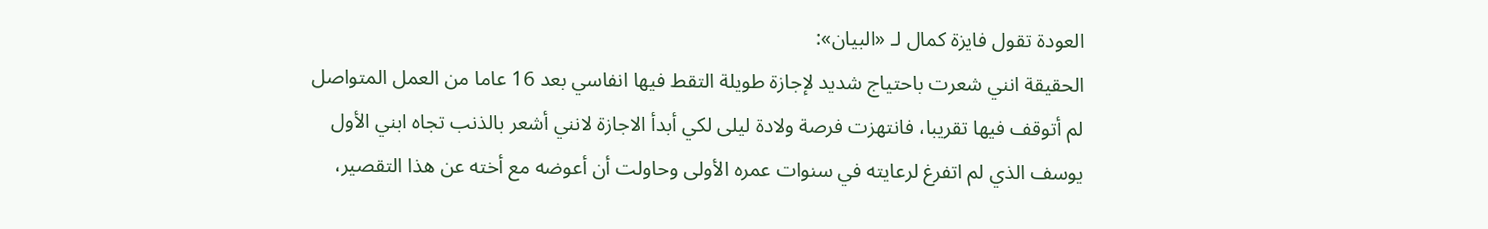العودة تقول فايزة كمال لـ «البيان»:
الحقيقة انني شعرت باحتياج شديد لإجازة طويلة التقط فيها انفاسي بعد 16 عاما من العمل المتواصل لم أتوقف فيها تقريبا، فانتهزت فرصة ولادة ليلى لكي أبدأ الاجازة لانني أشعر بالذنب تجاه ابني الأول يوسف الذي لم اتفرغ لرعايته في سنوات عمره الأولى وحاولت أن أعوضه مع أخته عن هذا التقصير،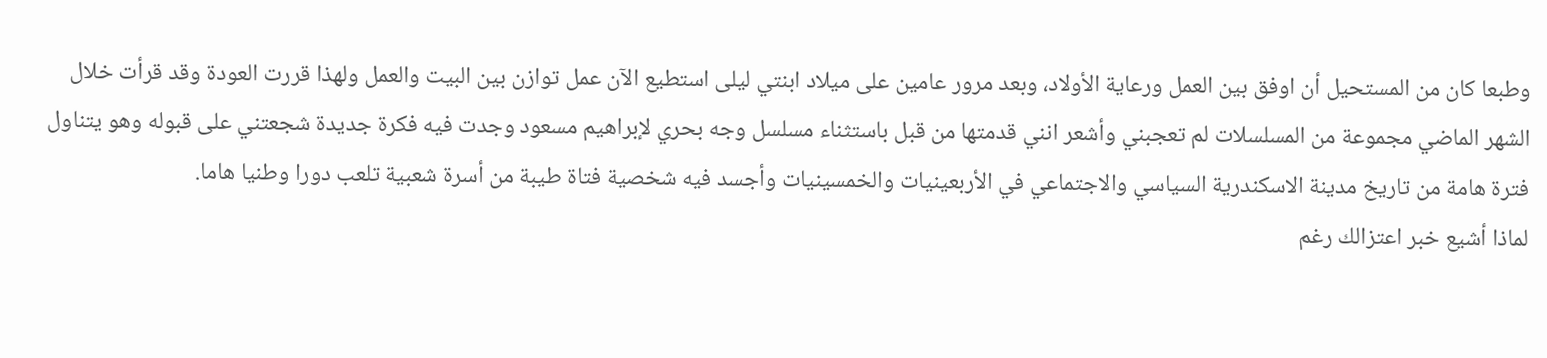وطبعا كان من المستحيل أن اوفق بين العمل ورعاية الأولاد، وبعد مرور عامين على ميلاد ابنتي ليلى استطيع الآن عمل توازن بين البيت والعمل ولهذا قررت العودة وقد قرأت خلال الشهر الماضي مجموعة من المسلسلات لم تعجبني وأشعر انني قدمتها من قبل باستثناء مسلسل وجه بحري لإبراهيم مسعود وجدت فيه فكرة جديدة شجعتني على قبوله وهو يتناول فترة هامة من تاريخ مدينة الاسكندرية السياسي والاجتماعي في الأربعينيات والخمسينيات وأجسد فيه شخصية فتاة طيبة من أسرة شعبية تلعب دورا وطنيا هاما.
لماذا أشيع خبر اعتزالك رغم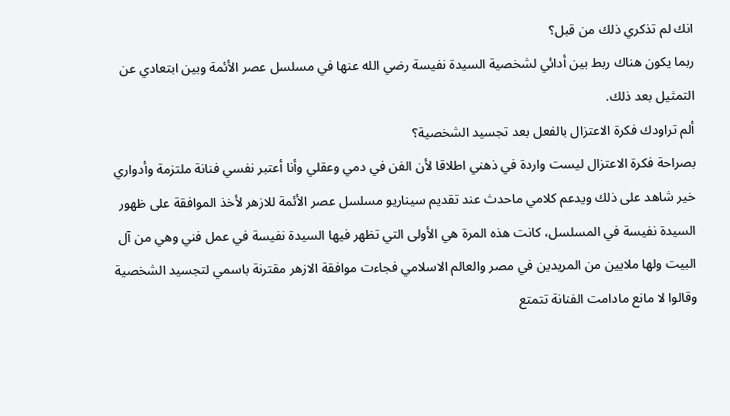انك لم تذكري ذلك من قبل؟
ربما يكون هناك ربط بين أدائي لشخصية السيدة نفيسة رضي الله عنها في مسلسل عصر الأئمة وبين ابتعادي عن التمثيل بعد ذلك.
ألم تراودك فكرة الاعتزال بالفعل بعد تجسيد الشخصية؟
بصراحة فكرة الاعتزال ليست واردة في ذهني اطلاقا لأن الفن في دمي وعقلي وأنا أعتبر نفسي فنانة ملتزمة وأدواري خير شاهد على ذلك ويدعم كلامي ماحدث عند تقديم سيناريو مسلسل عصر الأئمة للازهر لأخذ الموافقة على ظهور السيدة نفيسة في المسلسل، كانت هذه المرة هي الأولى التي تظهر فيها السيدة نفيسة في عمل فني وهي من آل البيت ولها ملايين من المريدين في مصر والعالم الاسلامي فجاءت موافقة الازهر مقترنة باسمي لتجسيد الشخصية وقالوا لا مانع مادامت الفنانة تتمتع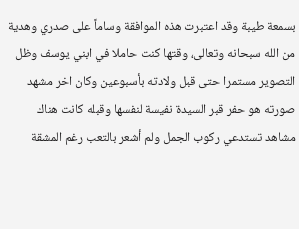بسمعة طيبة وقد اعتبرت هذه الموافقة وساماً على صدري وهدية من الله سبحانه وتعالى، وقتها كنت حاملا في ابني يوسف وظل التصوير مستمرا حتى قبل ولادته بأسبوعين وكان اخر مشهد صورته هو حفر قبر السيدة نفيسة لنفسها وقبله كانت هناك مشاهد تستدعي ركوب الجمل ولم أشعر بالتعب رغم المشقة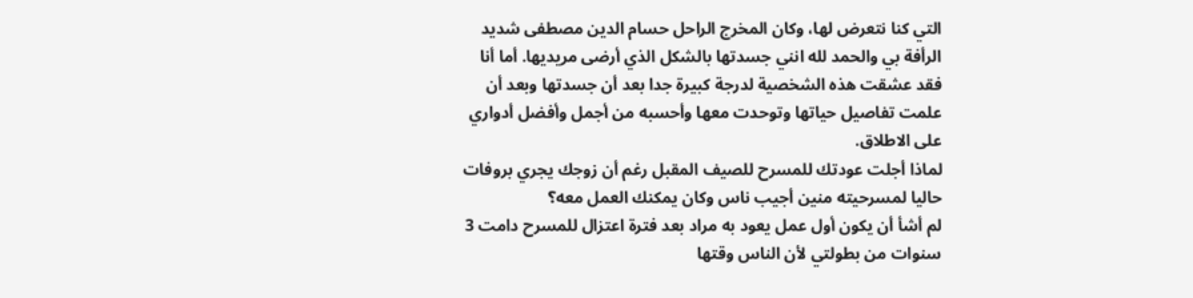التي كنا نتعرض لها، وكان المخرج الراحل حسام الدين مصطفى شديد الرأفة بي والحمد لله انني جسدتها بالشكل الذي أرضى مريديها. أما أنا فقد عشقت هذه الشخصية لدرجة كبيرة جدا بعد أن جسدتها وبعد أن علمت تفاصيل حياتها وتوحدت معها وأحسبه من أجمل وأفضل أدواري على الاطلاق.
لماذا أجلت عودتك للمسرح للصيف المقبل رغم أن زوجك يجري بروفات حاليا لمسرحيته منين أجيب ناس وكان يمكنك العمل معه؟
لم أشأ أن يكون أول عمل يعود به مراد بعد فترة اعتزال للمسرح دامت 3 سنوات من بطولتي لأن الناس وقتها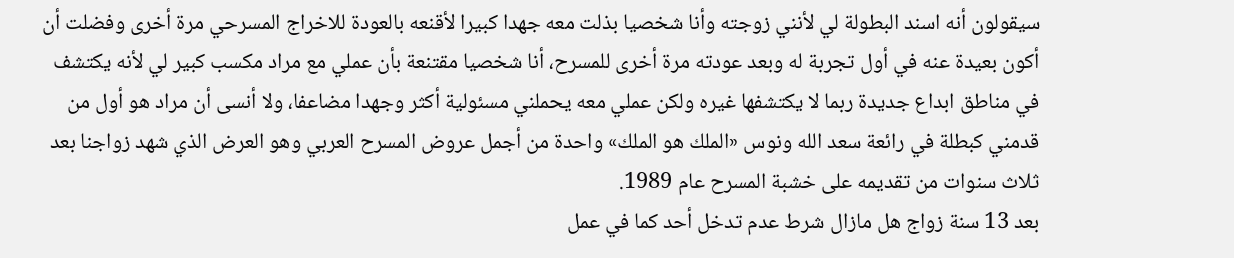سيقولون أنه اسند البطولة لي لأنني زوجته وأنا شخصيا بذلت معه جهدا كبيرا لأقنعه بالعودة للاخراج المسرحي مرة أخرى وفضلت أن أكون بعيدة عنه في أول تجربة له وبعد عودته مرة أخرى للمسرح، أنا شخصيا مقتنعة بأن عملي مع مراد مكسب كبير لي لأنه يكتشف في مناطق ابداع جديدة ربما لا يكتشفها غيره ولكن عملي معه يحملني مسئولية أكثر وجهدا مضاعفا، ولا أنسى أن مراد هو أول من قدمني كبطلة في رائعة سعد الله ونوس «الملك هو الملك» واحدة من أجمل عروض المسرح العربي وهو العرض الذي شهد زواجنا بعد ثلاث سنوات من تقديمه على خشبة المسرح عام 1989.
بعد 13 سنة زواج هل مازال شرط عدم تدخل أحد كما في عمل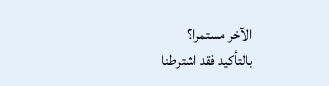الآخر مستمرا؟
بالتأكيد فقد اشترطنا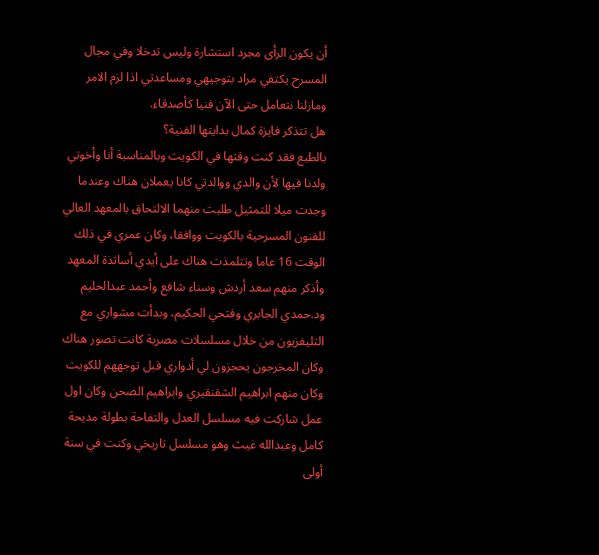أن يكون الرأى مجرد استشارة وليس تدخلا وفي مجال المسرح يكتفي مراد بتوجيهي ومساعدتي اذا لزم الامر ومازلنا نتعامل حتى الآن فنيا كأصدقاء.
هل تتذكر فايزة كمال بدايتها الفنية؟
بالطبع فقد كنت وقتها في الكويت وبالمناسبة أنا وأخوتي ولدنا فيها لأن والدي ووالدتي كانا يعملان هناك وعندما وجدت ميلا للتمثيل طلبت منهما الالتحاق بالمعهد العالي للفنون المسرحية بالكويت ووافقا، وكان عمري في ذلك الوقت 16 عاما وتتلمذت هناك على أيدي أساتذة المعهد وأذكر منهم سعد أردش وسناء شافع وأحمد عبدالحليم ود.حمدي الجابري وفتحي الحكيم، وبدأت مشواري مع التليفزيون من خلال مسلسلات مصرية كانت تصور هناك وكان المخرجون يحجزون لي أدواري قبل توجههم للكويت وكان منهم ابراهيم الشقنقيري وابراهيم الصحن وكان اول عمل شاركت فيه مسلسل العدل والتفاحة بطولة مديحة كامل وعبدالله غيث وهو مسلسل تاريخي وكنت في سنة أولى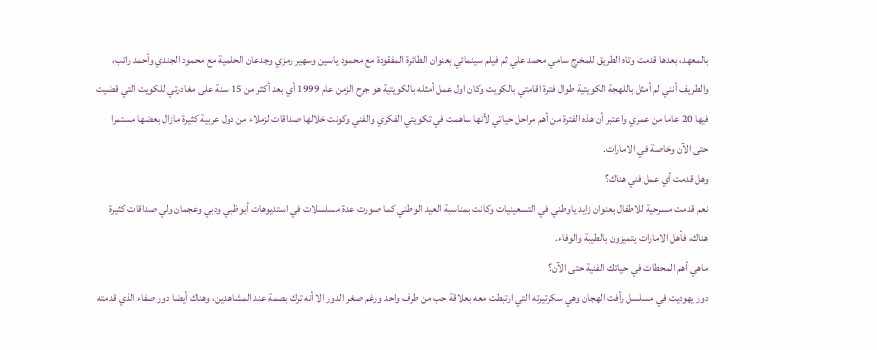بالمعهد، بعدها قدمت وتاه الطريق للمخرج سامي محمد علي ثم فيلم سينمائي بعنوان الطائرة المفقودة مع محمود ياسين وسهير رمزي وجدعان الحلمية مع محمود الجندي وأحمد راتب، والطريف أنني لم أمثل باللهجة الكويتية طوال فترة اقامتي بالكويت وكان اول عمل أمثله بالكويتية هو جرح الزمن عام 1999 أي بعد أكثر من 15 سنة على مغادرتي للكويت التي قضيت فيها 20 عاما من عمري واعتبر أن هذه الفترة من أهم مراحل حياتي لأنها ساهمت في تكويتي الفكري والفني وكونت خلالها صداقات لزملاء من دول عربية كثيرة مازال بعضها مستمرا حتى الآن وخاصة في الامارات.
وهل قدمت أي عمل فني هناك؟
نعم قدمت مسرحية للاطفال بعنوان زايد ياوطني في التسعينيات وكانت بمناسبة العيد الوطني كما صورت عدة مسلسلات في استديوهات أبوظبي ودبي وعجمان ولي صداقات كثيرة هناك، فأهل الامارات يتميزون بالطيبة والوفاء.
ماهي أهم المحطات في حياتك الفنية حتى الآن؟
دور يهوديت في مسلسل رأفت الهجان وهي سكرتيرته التي ارتبطت معه بعلاقة حب من طرف واحد ورغم صغر الدور الا أنه ترك بصمة عند المشاهدين، وهناك أيضا دور صفاء الذي قدمته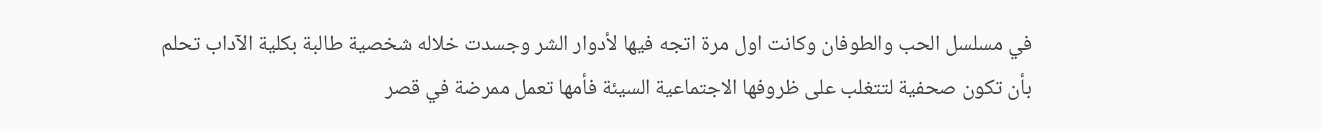في مسلسل الحب والطوفان وكانت اول مرة اتجه فيها لأدوار الشر وجسدت خلاله شخصية طالبة بكلية الآداب تحلم بأن تكون صحفية لتتغلب على ظروفها الاجتماعية السيئة فأمها تعمل ممرضة في قصر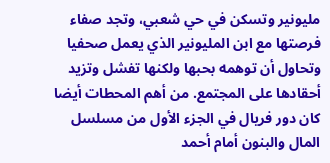مليونير وتسكن في حي شعبي، وتجد صفاء فرصتها مع ابن المليونير الذي يعمل صحفيا وتحاول أن توهمه بحبها ولكنها تفشل وتزيد أحقادها على المجتمع. من أهم المحطات أيضا كان دور فريال في الجزء الأول من مسلسل المال والبنون أمام أحمد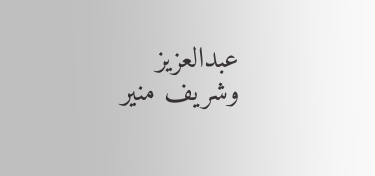عبدالعزيز وشريف منير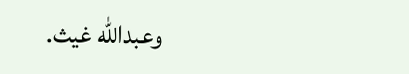وعبدالله غيث.